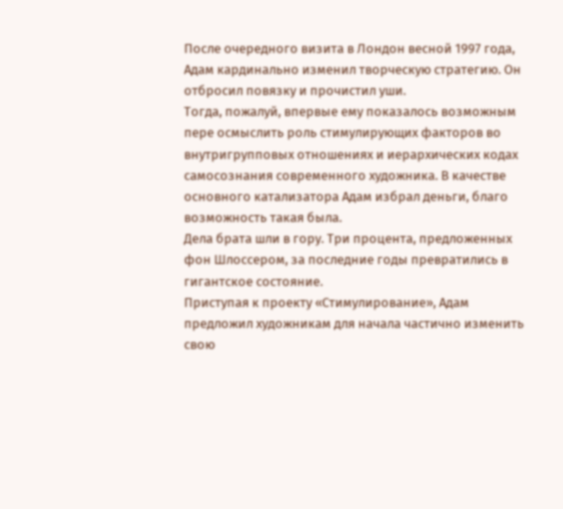После очередного визита в Лондон весной 1997 года, Адам кардинально изменил творческую стратегию. Он отбросил повязку и прочистил уши.
Тогда, пожалуй, впервые ему показалось возможным пере осмыслить роль стимулирующих факторов во внутригрупповых отношениях и иерархических кодах самосознания современного художника. В качестве основного катализатора Адам избрал деньги, благо возможность такая была.
Дела брата шли в гору. Три процента, предложенных фон Шлоссером, за последние годы превратились в гигантское состояние.
Приступая к проекту «Стимулирование», Адам предложил художникам для начала частично изменить свою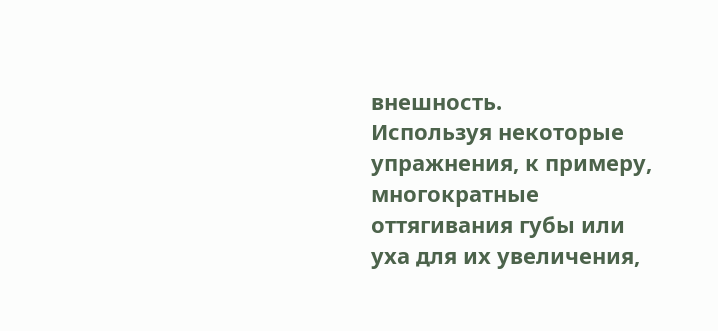внешность.
Используя некоторые упражнения, к примеру, многократные оттягивания губы или уха для их увеличения,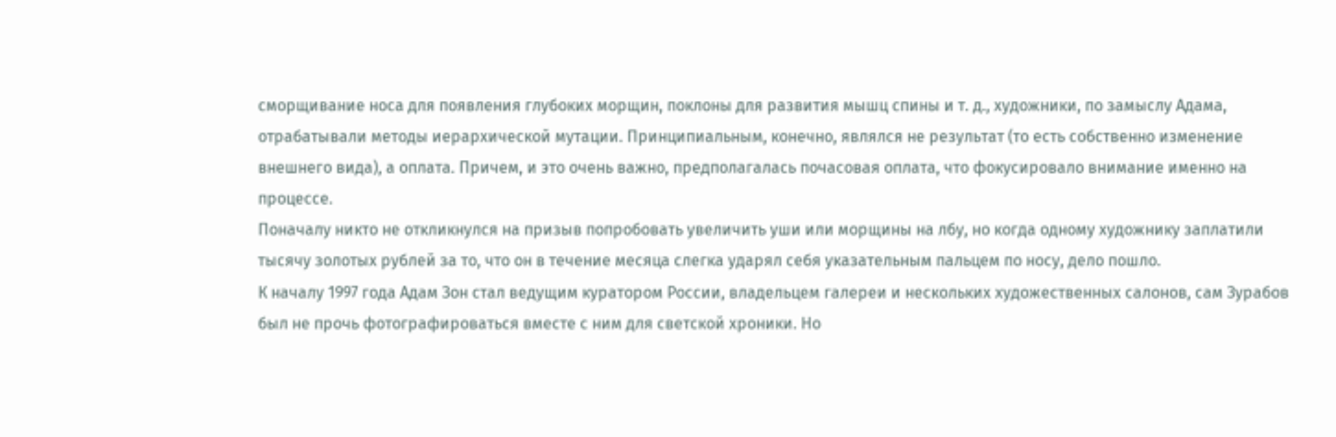сморщивание носа для появления глубоких морщин, поклоны для развития мышц спины и т. д., художники, по замыслу Адама, отрабатывали методы иерархической мутации. Принципиальным, конечно, являлся не результат (то есть собственно изменение внешнего вида), а оплата. Причем, и это очень важно, предполагалась почасовая оплата, что фокусировало внимание именно на процессе.
Поначалу никто не откликнулся на призыв попробовать увеличить уши или морщины на лбу, но когда одному художнику заплатили тысячу золотых рублей за то, что он в течение месяца слегка ударял себя указательным пальцем по носу, дело пошло.
К началу 1997 года Адам Зон стал ведущим куратором России, владельцем галереи и нескольких художественных салонов, сам Зурабов был не прочь фотографироваться вместе с ним для светской хроники. Но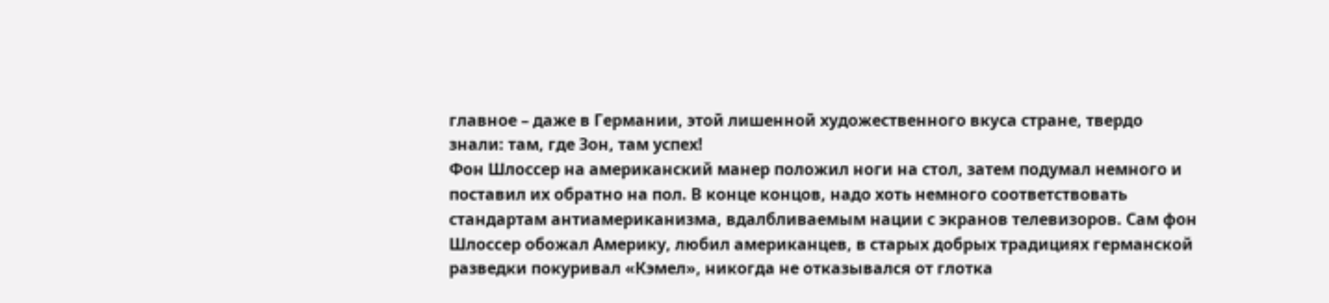главное – даже в Германии, этой лишенной художественного вкуса стране, твердо знали: там, где Зон, там успех!
Фон Шлоссер на американский манер положил ноги на стол, затем подумал немного и поставил их обратно на пол. В конце концов, надо хоть немного соответствовать стандартам антиамериканизма, вдалбливаемым нации с экранов телевизоров. Сам фон Шлоссер обожал Америку, любил американцев, в старых добрых традициях германской разведки покуривал «Кэмел», никогда не отказывался от глотка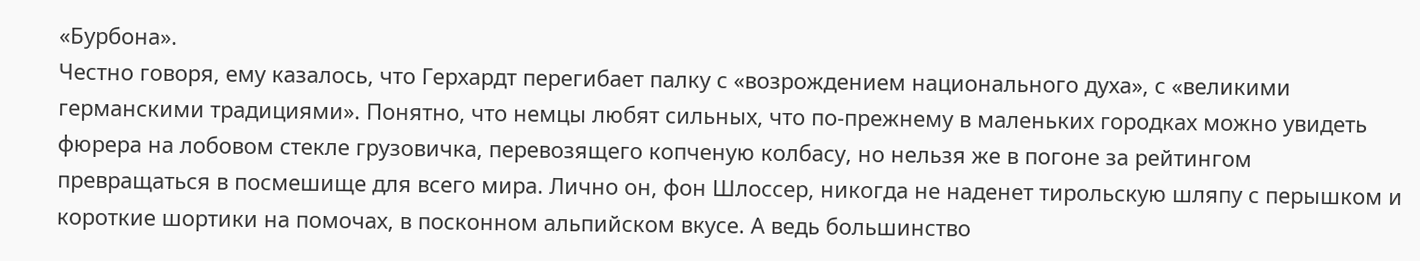«Бурбона».
Честно говоря, ему казалось, что Герхардт перегибает палку с «возрождением национального духа», с «великими германскими традициями». Понятно, что немцы любят сильных, что по-прежнему в маленьких городках можно увидеть фюрера на лобовом стекле грузовичка, перевозящего копченую колбасу, но нельзя же в погоне за рейтингом превращаться в посмешище для всего мира. Лично он, фон Шлоссер, никогда не наденет тирольскую шляпу с перышком и короткие шортики на помочах, в посконном альпийском вкусе. А ведь большинство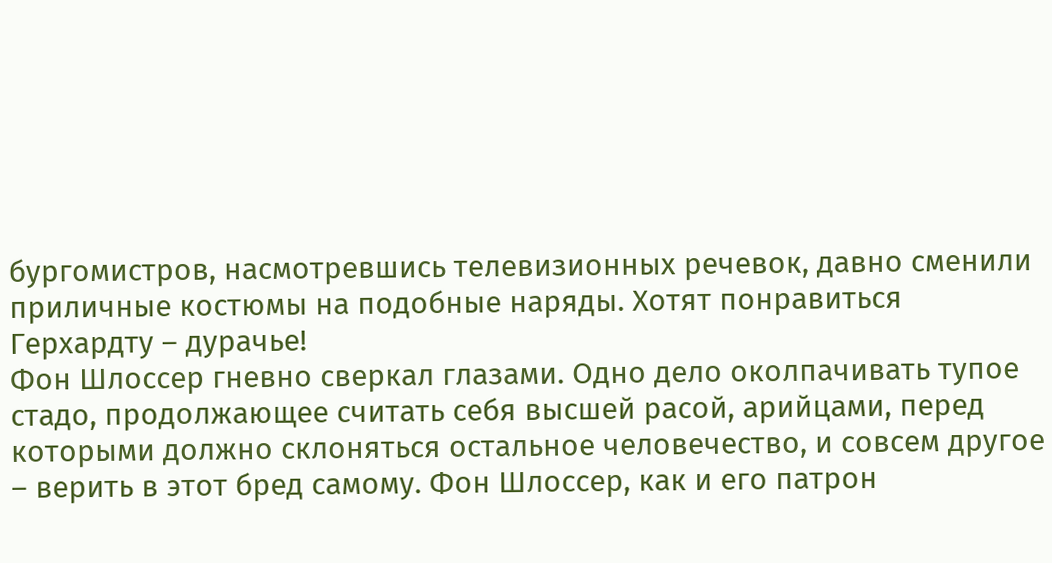бургомистров, насмотревшись телевизионных речевок, давно сменили приличные костюмы на подобные наряды. Хотят понравиться Герхардту – дурачье!
Фон Шлоссер гневно сверкал глазами. Одно дело околпачивать тупое стадо, продолжающее считать себя высшей расой, арийцами, перед которыми должно склоняться остальное человечество, и совсем другое – верить в этот бред самому. Фон Шлоссер, как и его патрон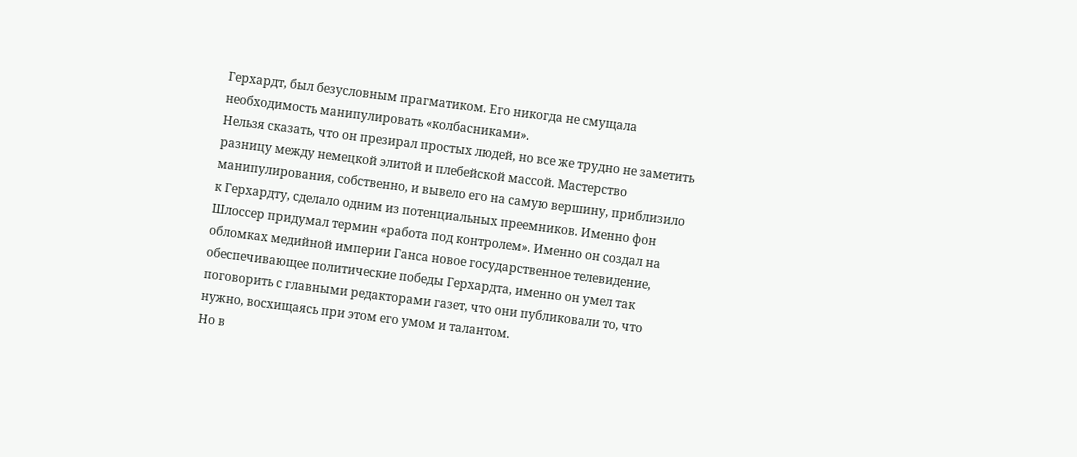Герхардт, был безусловным прагматиком. Его никогда не смущала необходимость манипулировать «колбасниками».
Нельзя сказать, что он презирал простых людей, но все же трудно не заметить разницу между немецкой элитой и плебейской массой. Мастерство манипулирования, собственно, и вывело его на самую вершину, приблизило к Герхардту, сделало одним из потенциальных преемников. Именно фон Шлоссер придумал термин «работа под контролем». Именно он создал на обломках медийной империи Ганса новое государственное телевидение, обеспечивающее политические победы Герхардта, именно он умел так поговорить с главными редакторами газет, что они публиковали то, что нужно, восхищаясь при этом его умом и талантом.
Но в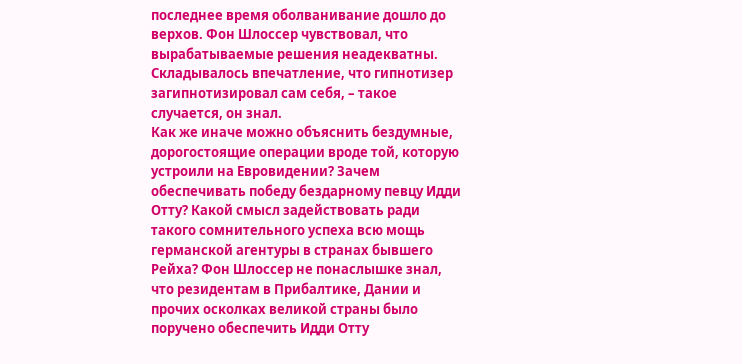последнее время оболванивание дошло до верхов. Фон Шлоссер чувствовал, что вырабатываемые решения неадекватны. Складывалось впечатление, что гипнотизер загипнотизировал сам себя, – такое случается, он знал.
Как же иначе можно объяснить бездумные, дорогостоящие операции вроде той, которую устроили на Евровидении? Зачем обеспечивать победу бездарному певцу Идди Отту? Какой смысл задействовать ради такого сомнительного успеха всю мощь германской агентуры в странах бывшего Рейха? Фон Шлоссер не понаслышке знал, что резидентам в Прибалтике, Дании и прочих осколках великой страны было поручено обеспечить Идди Отту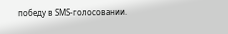победу в SMS-голосовании.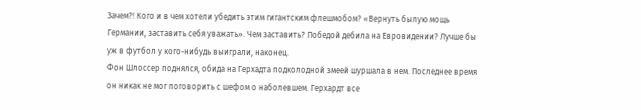Зачем?! Кого и в чем хотели убедить этим гигантским флешмобом? «Вернуть былую мощь Германии, заставить себя уважать». Чем заставить? Победой дебила на Евровидении? Лучше бы уж в футбол у кого-нибудь выиграли, наконец.
Фон Шлоссер поднялся, обида на Герхадта подколодной змеей шуршала в нем. Последнее время он никак не мог поговорить с шефом о наболевшем. Герхардт все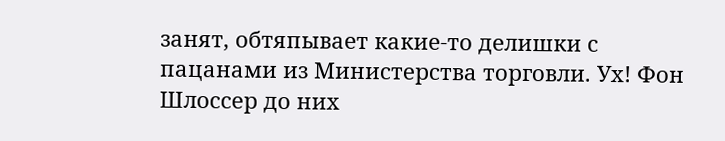занят, обтяпывает какие-то делишки с пацанами из Министерства торговли. Ух! Фон Шлоссер до них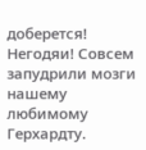доберется! Негодяи! Совсем запудрили мозги нашему любимому Герхардту.